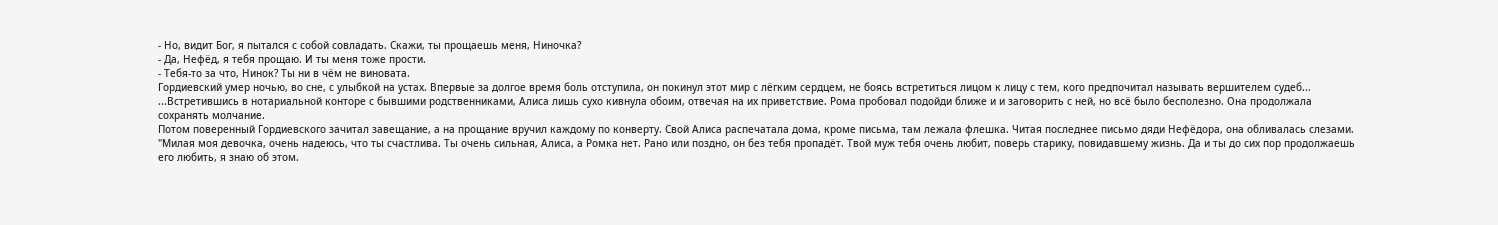- Но, видит Бог, я пытался с собой совладать. Скажи, ты прощаешь меня, Ниночка?
- Да, Нефёд, я тебя прощаю. И ты меня тоже прости.
- Тебя-то за что, Нинок? Ты ни в чём не виновата.
Гордиевский умер ночью, во сне, с улыбкой на устах. Впервые за долгое время боль отступила, он покинул этот мир с лёгким сердцем, не боясь встретиться лицом к лицу с тем, кого предпочитал называть вершителем судеб...
...Встретившись в нотариальной конторе с бывшими родственниками, Алиса лишь сухо кивнула обоим, отвечая на их приветствие. Рома пробовал подойди ближе и и заговорить с ней, но всё было бесполезно. Она продолжала сохранять молчание.
Потом поверенный Гордиевского зачитал завещание, а на прощание вручил каждому по конверту. Свой Алиса распечатала дома, кроме письма, там лежала флешка. Читая последнее письмо дяди Нефёдора, она обливалась слезами.
"Милая моя девочка, очень надеюсь, что ты счастлива. Ты очень сильная, Алиса, а Ромка нет. Рано или поздно, он без тебя пропадёт. Твой муж тебя очень любит, поверь старику, повидавшему жизнь. Да и ты до сих пор продолжаешь его любить, я знаю об этом.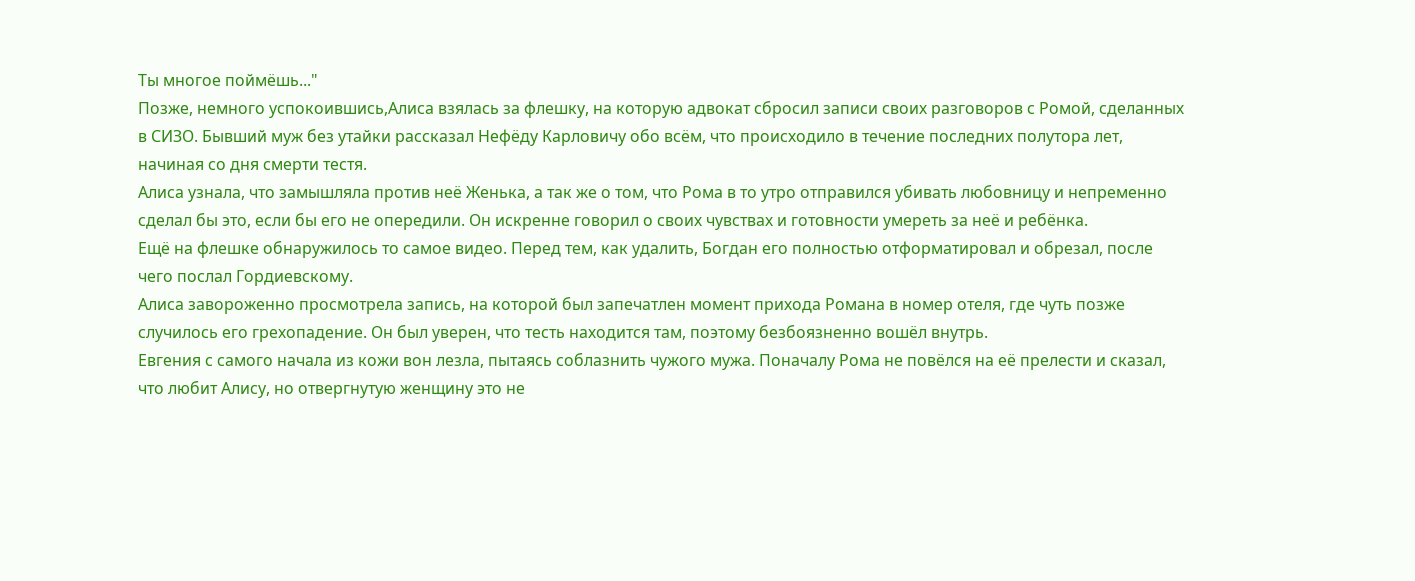Ты многое поймёшь..."
Позже, немного успокоившись,Алиса взялась за флешку, на которую адвокат сбросил записи своих разговоров с Ромой, сделанных в СИЗО. Бывший муж без утайки рассказал Нефёду Карловичу обо всём, что происходило в течение последних полутора лет, начиная со дня смерти тестя.
Алиса узнала, что замышляла против неё Женька, а так же о том, что Рома в то утро отправился убивать любовницу и непременно сделал бы это, если бы его не опередили. Он искренне говорил о своих чувствах и готовности умереть за неё и ребёнка.
Ещё на флешке обнаружилось то самое видео. Перед тем, как удалить, Богдан его полностью отформатировал и обрезал, после чего послал Гордиевскому.
Алиса завороженно просмотрела запись, на которой был запечатлен момент прихода Романа в номер отеля, где чуть позже случилось его грехопадение. Он был уверен, что тесть находится там, поэтому безбоязненно вошёл внутрь.
Евгения с самого начала из кожи вон лезла, пытаясь соблазнить чужого мужа. Поначалу Рома не повёлся на её прелести и сказал, что любит Алису, но отвергнутую женщину это не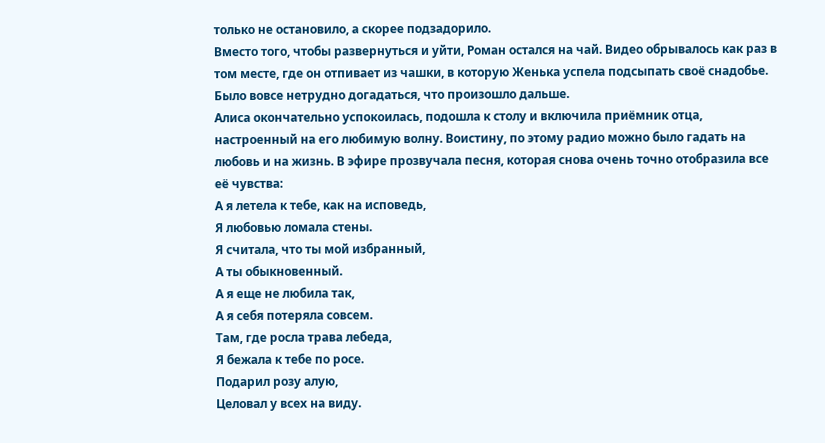только не остановило, а скорее подзадорило.
Вместо того, чтобы развернуться и уйти, Роман остался на чай. Видео обрывалось как раз в том месте, где он отпивает из чашки, в которую Женька успела подсыпать своё снадобье. Было вовсе нетрудно догадаться, что произошло дальше.
Алиса окончательно успокоилась, подошла к столу и включила приёмник отца, настроенный на его любимую волну. Воистину, по этому радио можно было гадать на любовь и на жизнь. В эфире прозвучала песня, которая снова очень точно отобразила все её чувства:
А я летела к тебе, как на исповедь,
Я любовью ломала стены.
Я считала, что ты мой избранный,
А ты обыкновенный.
А я еще не любила так,
А я себя потеряла совсем.
Там, где росла трава лебеда,
Я бежала к тебе по росе.
Подарил розу алую,
Целовал у всех на виду.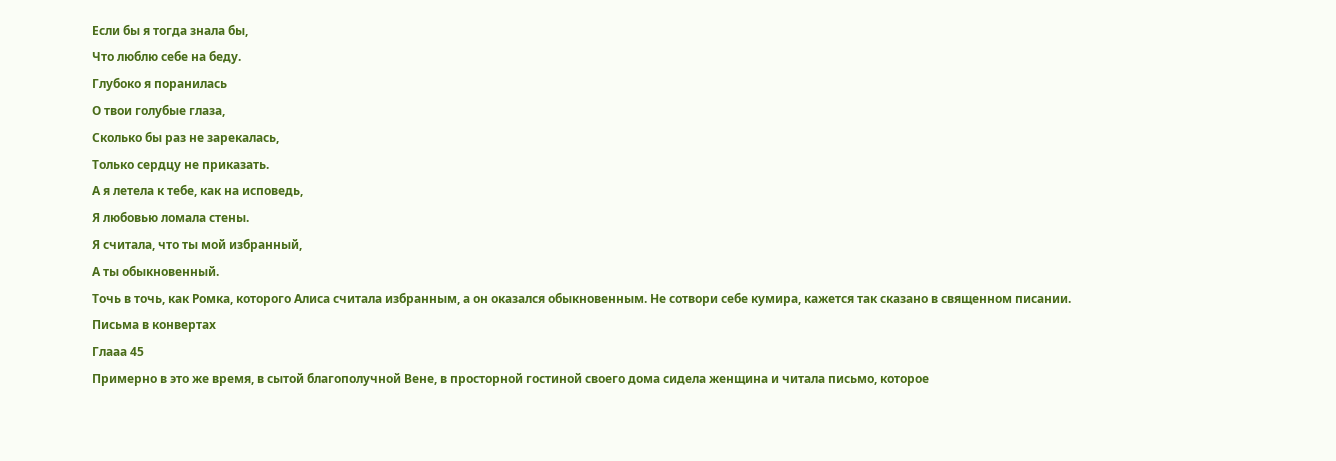Если бы я тогда знала бы,
Что люблю себе на беду.
Глубоко я поранилась
О твои голубые глаза,
Сколько бы раз не зарекалась,
Только сердцу не приказать.
А я летела к тебе, как на исповедь,
Я любовью ломала стены.
Я считала, что ты мой избранный,
А ты обыкновенный.
Точь в точь, как Ромка, которого Алиса считала избранным, а он оказался обыкновенным. Не сотвори себе кумира, кажется так сказано в священном писании.
Письма в конвертах
Глааа 45
Примерно в это же время, в сытой благополучной Вене, в просторной гостиной своего дома сидела женщина и читала письмо, которое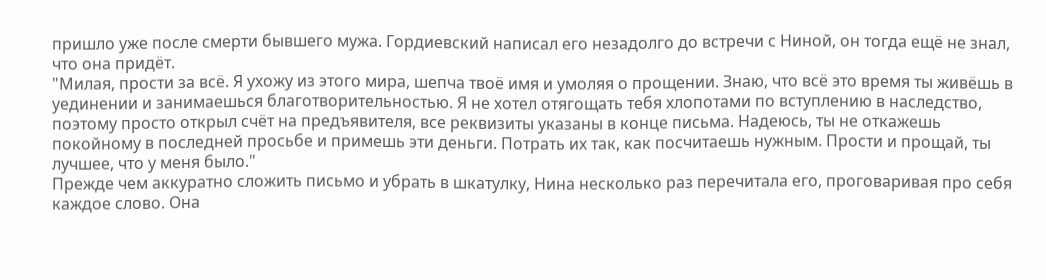пришло уже после смерти бывшего мужа. Гордиевский написал его незадолго до встречи с Ниной, он тогда ещё не знал, что она придёт.
"Милая, прости за всё. Я ухожу из этого мира, шепча твоё имя и умоляя о прощении. Знаю, что всё это время ты живёшь в уединении и занимаешься благотворительностью. Я не хотел отягощать тебя хлопотами по вступлению в наследство, поэтому просто открыл счёт на предъявителя, все реквизиты указаны в конце письма. Надеюсь, ты не откажешь покойному в последней просьбе и примешь эти деньги. Потрать их так, как посчитаешь нужным. Прости и прощай, ты лучшее, что у меня было."
Прежде чем аккуратно сложить письмо и убрать в шкатулку, Нина несколько раз перечитала его, проговаривая про себя каждое слово. Она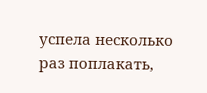успела несколько раз поплакать,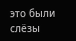это были слёзы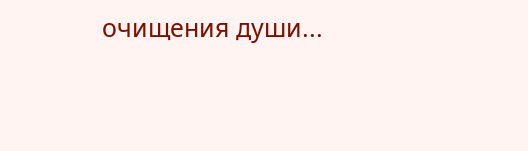очищения души...